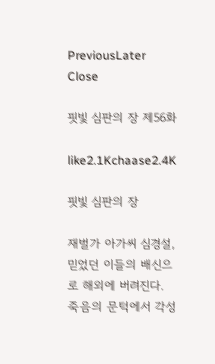PreviousLater
Close

핏빛 심판의 장 제56화

like2.1Kchaase2.4K

핏빛 심판의 장

재벌가 아가씨 심경설, 믿었던 이들의 배신으로 해외에 버려진다. 죽음의 문턱에서 각성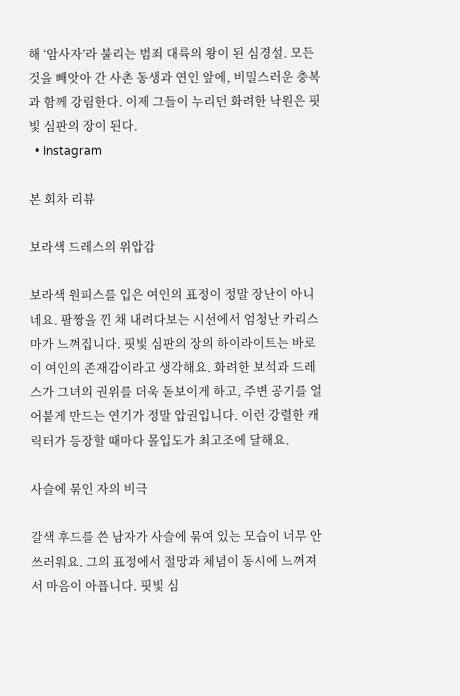해 ‘암사자’라 불리는 범죄 대륙의 왕이 된 심경설. 모든 것을 빼앗아 간 사촌 동생과 연인 앞에, 비밀스러운 충복과 함께 강림한다. 이제 그들이 누리던 화려한 낙원은 핏빛 심판의 장이 된다.
  • Instagram

본 회차 리뷰

보라색 드레스의 위압감

보라색 원피스를 입은 여인의 표정이 정말 장난이 아니네요. 팔짱을 낀 채 내려다보는 시선에서 엄청난 카리스마가 느껴집니다. 핏빛 심판의 장의 하이라이트는 바로 이 여인의 존재감이라고 생각해요. 화려한 보석과 드레스가 그녀의 권위를 더욱 돋보이게 하고, 주변 공기를 얼어붙게 만드는 연기가 정말 압권입니다. 이런 강렬한 캐릭터가 등장할 때마다 몰입도가 최고조에 달해요.

사슬에 묶인 자의 비극

갈색 후드를 쓴 남자가 사슬에 묶여 있는 모습이 너무 안쓰러워요. 그의 표정에서 절망과 체념이 동시에 느껴져서 마음이 아픕니다. 핏빛 심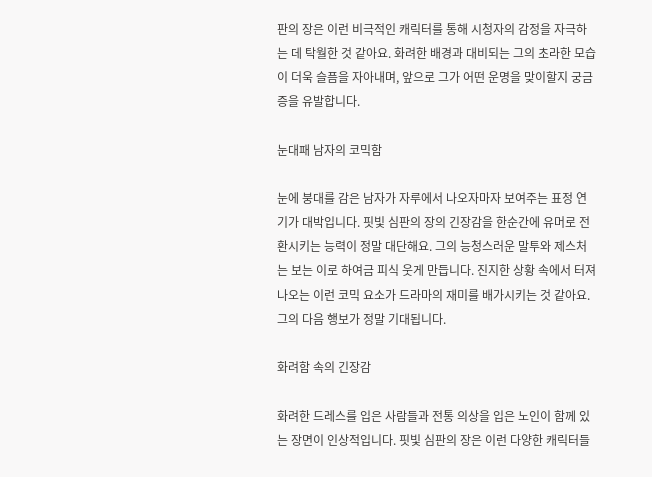판의 장은 이런 비극적인 캐릭터를 통해 시청자의 감정을 자극하는 데 탁월한 것 같아요. 화려한 배경과 대비되는 그의 초라한 모습이 더욱 슬픔을 자아내며, 앞으로 그가 어떤 운명을 맞이할지 궁금증을 유발합니다.

눈대패 남자의 코믹함

눈에 붕대를 감은 남자가 자루에서 나오자마자 보여주는 표정 연기가 대박입니다. 핏빛 심판의 장의 긴장감을 한순간에 유머로 전환시키는 능력이 정말 대단해요. 그의 능청스러운 말투와 제스처는 보는 이로 하여금 피식 웃게 만듭니다. 진지한 상황 속에서 터져 나오는 이런 코믹 요소가 드라마의 재미를 배가시키는 것 같아요. 그의 다음 행보가 정말 기대됩니다.

화려함 속의 긴장감

화려한 드레스를 입은 사람들과 전통 의상을 입은 노인이 함께 있는 장면이 인상적입니다. 핏빛 심판의 장은 이런 다양한 캐릭터들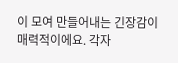이 모여 만들어내는 긴장감이 매력적이에요. 각자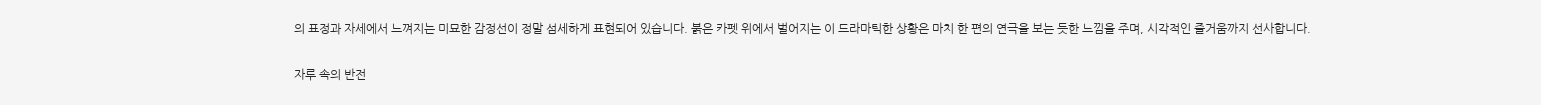의 표정과 자세에서 느껴지는 미묘한 감정선이 정말 섬세하게 표현되어 있습니다. 붉은 카펫 위에서 벌어지는 이 드라마틱한 상황은 마치 한 편의 연극을 보는 듯한 느낌을 주며, 시각적인 즐거움까지 선사합니다.

자루 속의 반전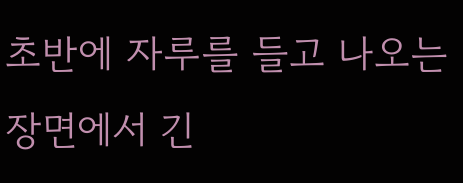초반에 자루를 들고 나오는 장면에서 긴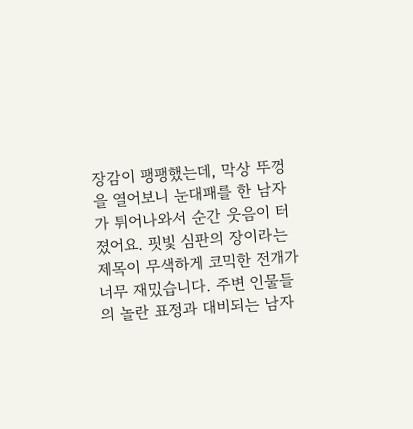장감이 팽팽했는데, 막상 뚜껑을 열어보니 눈대패를 한 남자가 튀어나와서 순간 웃음이 터졌어요. 핏빛 심판의 장이라는 제목이 무색하게 코믹한 전개가 너무 재밌습니다. 주변 인물들의 놀란 표정과 대비되는 남자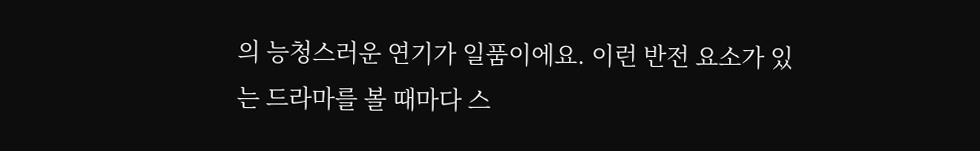의 능청스러운 연기가 일품이에요. 이런 반전 요소가 있는 드라마를 볼 때마다 스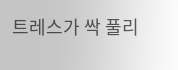트레스가 싹 풀리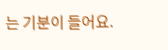는 기분이 들어요.